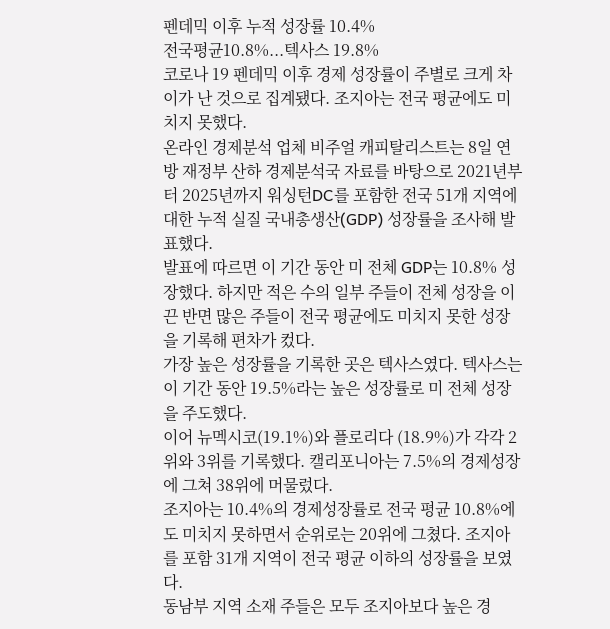펜데믹 이후 누적 성장률 10.4%
전국평균10.8%...텍사스 19.8%
코로나 19 펜데믹 이후 경제 성장률이 주별로 크게 차이가 난 것으로 집계됐다. 조지아는 전국 평균에도 미치지 못했다.
온라인 경제분석 업체 비주얼 캐피탈리스트는 8일 연방 재정부 산하 경제분석국 자료를 바탕으로 2021년부터 2025년까지 워싱턴DC를 포함한 전국 51개 지역에 대한 누적 실질 국내총생산(GDP) 성장률을 조사해 발표했다.
발표에 따르면 이 기간 동안 미 전체 GDP는 10.8% 성장했다. 하지만 적은 수의 일부 주들이 전체 성장을 이끈 반면 많은 주들이 전국 평균에도 미치지 못한 성장을 기록해 편차가 컸다.
가장 높은 성장률을 기록한 곳은 텍사스였다. 텍사스는 이 기간 동안 19.5%라는 높은 성장률로 미 전체 성장을 주도했다.
이어 뉴멕시코(19.1%)와 플로리다 (18.9%)가 각각 2위와 3위를 기록했다. 캘리포니아는 7.5%의 경제성장에 그쳐 38위에 머물렀다.
조지아는 10.4%의 경제성장률로 전국 평균 10.8%에도 미치지 못하면서 순위로는 20위에 그쳤다. 조지아를 포함 31개 지역이 전국 평균 이하의 성장률을 보였다.
동남부 지역 소재 주들은 모두 조지아보다 높은 경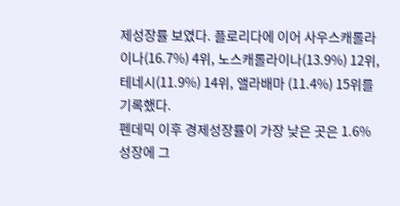제성장률 보였다. 플로리다에 이어 사우스캐롤라이나(16.7%) 4위, 노스캐롤라이나(13.9%) 12위, 테네시(11.9%) 14위, 앨라배마 (11.4%) 15위를 기록했다.
펜데믹 이후 경제성장률이 가장 낮은 곳은 1.6% 성장에 그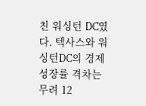친 워싱턴 DC였다. 텍사스와 워싱턴DC의 경제성장률 격차는 무려 12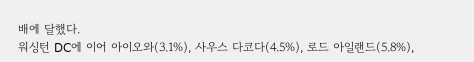배에 달했다.
워싱턴 DC에 이어 아이오와(3.1%), 사우스 다코다(4.5%), 로드 아일랜드(5.8%),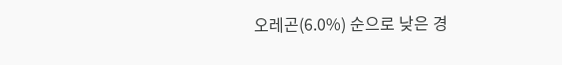오레곤(6.0%) 순으로 낮은 경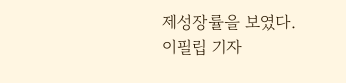제성장률을 보였다.
이필립 기자